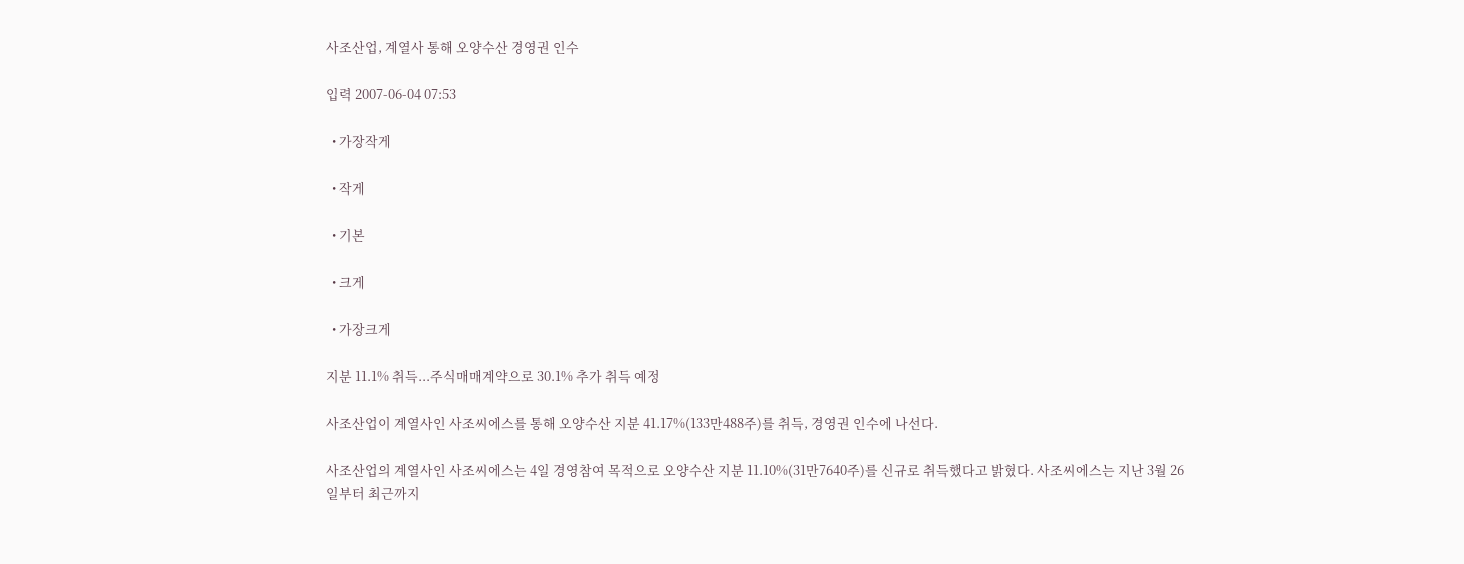사조산업, 계열사 통해 오양수산 경영권 인수

입력 2007-06-04 07:53

  • 가장작게

  • 작게

  • 기본

  • 크게

  • 가장크게

지분 11.1% 취득...주식매매계약으로 30.1% 추가 취득 예정

사조산업이 계열사인 사조씨에스를 통해 오양수산 지분 41.17%(133만488주)를 취득, 경영권 인수에 나선다.

사조산업의 계열사인 사조씨에스는 4일 경영참여 목적으로 오양수산 지분 11.10%(31만7640주)를 신규로 취득했다고 밝혔다. 사조씨에스는 지난 3월 26일부터 최근까지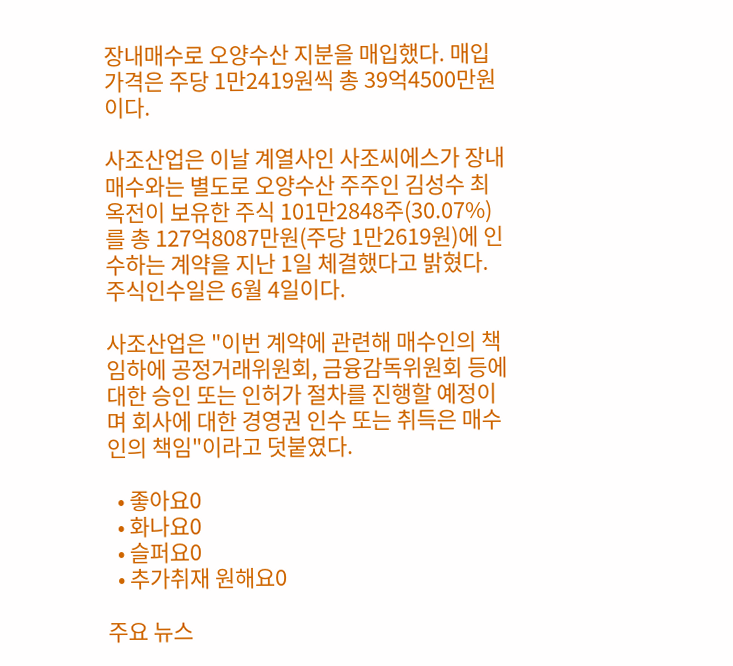장내매수로 오양수산 지분을 매입했다. 매입가격은 주당 1만2419원씩 총 39억4500만원이다.

사조산업은 이날 계열사인 사조씨에스가 장내매수와는 별도로 오양수산 주주인 김성수 최옥전이 보유한 주식 101만2848주(30.07%)를 총 127억8087만원(주당 1만2619원)에 인수하는 계약을 지난 1일 체결했다고 밝혔다. 주식인수일은 6월 4일이다.

사조산업은 "이번 계약에 관련해 매수인의 책임하에 공정거래위원회, 금융감독위원회 등에 대한 승인 또는 인허가 절차를 진행할 예정이며 회사에 대한 경영권 인수 또는 취득은 매수인의 책임"이라고 덧붙였다.

  • 좋아요0
  • 화나요0
  • 슬퍼요0
  • 추가취재 원해요0

주요 뉴스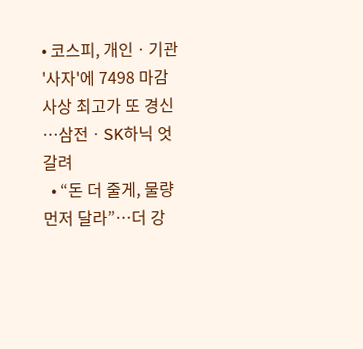• 코스피, 개인ㆍ기관 '사자'에 7498 마감 사상 최고가 또 경신⋯삼전ㆍSK하닉 엇갈려
  • “돈 더 줄게, 물량 먼저 달라”…더 강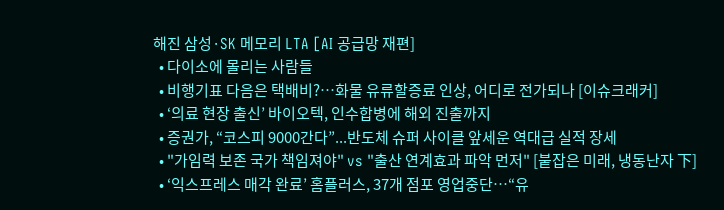해진 삼성·SK 메모리 LTA [AI 공급망 재편]
  • 다이소에 몰리는 사람들
  • 비행기표 다음은 택배비?⋯화물 유류할증료 인상, 어디로 전가되나 [이슈크래커]
  • ‘의료 현장 출신’ 바이오텍, 인수합병에 해외 진출까지
  • 증권가, “코스피 9000간다”...반도체 슈퍼 사이클 앞세운 역대급 실적 장세
  • "가임력 보존 국가 책임져야" vs "출산 연계효과 파악 먼저" [붙잡은 미래, 냉동난자 下]
  • ‘익스프레스 매각 완료’ 홈플러스, 37개 점포 영업중단⋯“유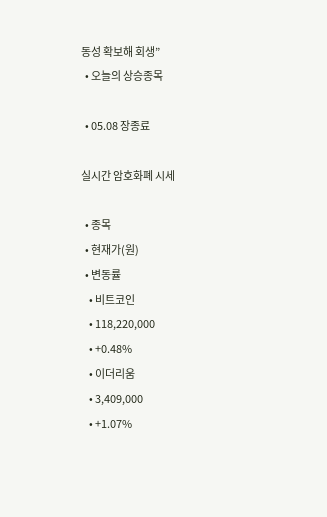동성 확보해 회생”
  • 오늘의 상승종목

  • 05.08 장종료

실시간 암호화폐 시세

  • 종목
  • 현재가(원)
  • 변동률
    • 비트코인
    • 118,220,000
    • +0.48%
    • 이더리움
    • 3,409,000
    • +1.07%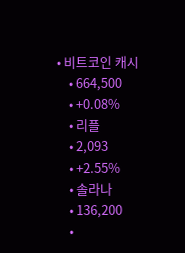• 비트코인 캐시
    • 664,500
    • +0.08%
    • 리플
    • 2,093
    • +2.55%
    • 솔라나
    • 136,200
    •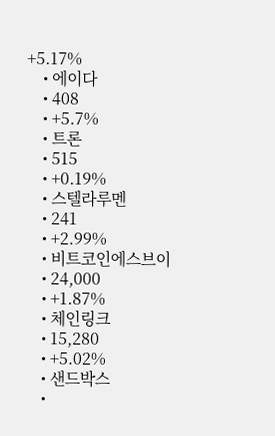+5.17%
    • 에이다
    • 408
    • +5.7%
    • 트론
    • 515
    • +0.19%
    • 스텔라루멘
    • 241
    • +2.99%
    • 비트코인에스브이
    • 24,000
    • +1.87%
    • 체인링크
    • 15,280
    • +5.02%
    • 샌드박스
    •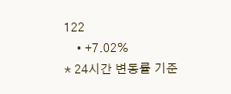122
    • +7.02%
* 24시간 변동률 기준